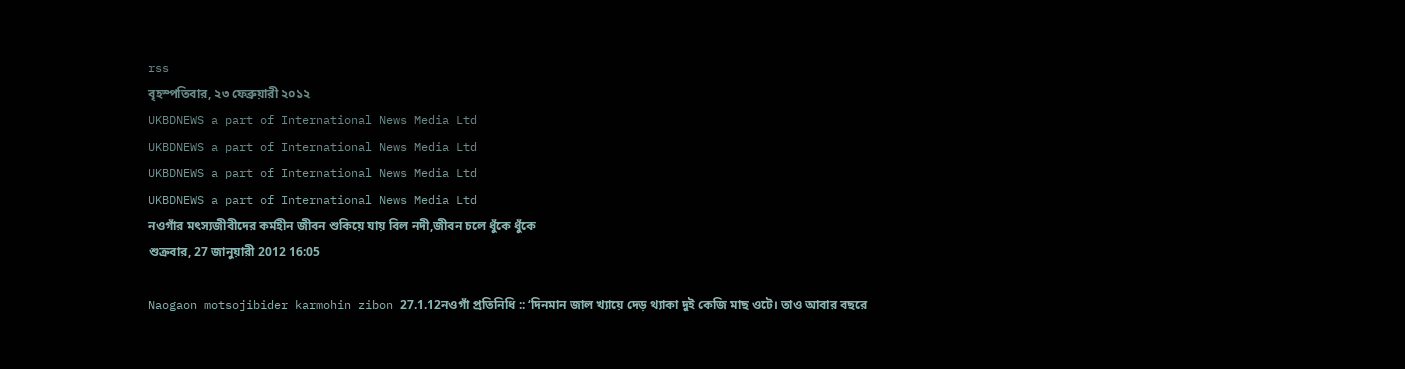rss
বৃহস্পতিবার, ২৩ ফেব্রুয়ারী ২০১২
UKBDNEWS a part of International News Media Ltd
UKBDNEWS a part of International News Media Ltd
UKBDNEWS a part of International News Media Ltd
UKBDNEWS a part of International News Media Ltd
নওগাঁর মৎস্যজীবীদের কর্মহীন জীবন শুকিয়ে যায় বিল নদী,জীবন চলে ধুঁকে ধুঁকে
শুক্রবার, 27 জানুয়ারী 2012 16:05

Naogaon motsojibider karmohin zibon 27.1.12নওগাঁ প্রতিনিধি :: ‘দিনমান জাল খ্যায়ে দেড় থ্যাকা দুই কেজি মাছ ওটে। তাও আবার বছরে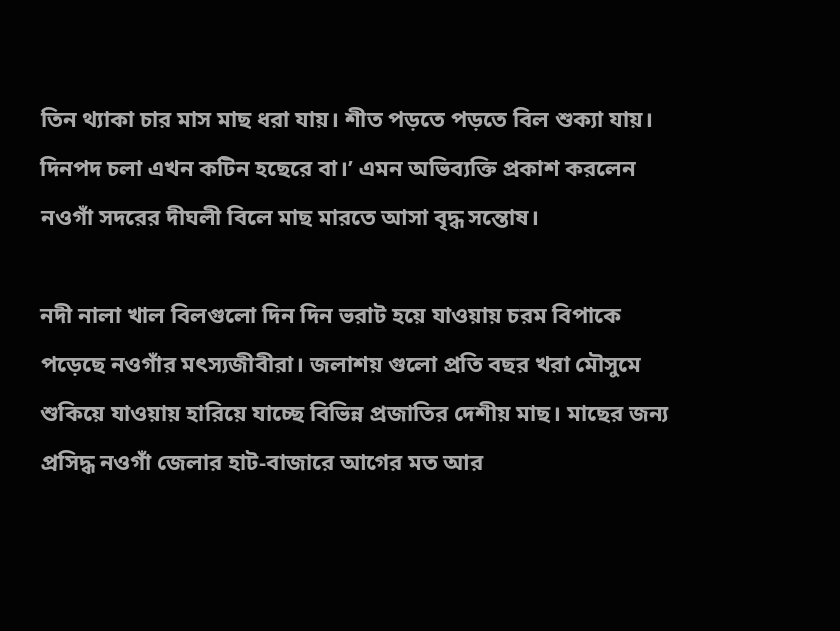তিন থ্যাকা চার মাস মাছ ধরা যায়। শীত পড়তে পড়তে বিল শুক্যা যায়। দিনপদ চলা এখন কটিন হছেরে বা।’ এমন অভিব্যক্তি প্রকাশ করলেন নওগাঁ সদরের দীঘলী বিলে মাছ মারতে আসা বৃদ্ধ সন্তোষ।

নদী নালা খাল বিলগুলো দিন দিন ভরাট হয়ে যাওয়ায় চরম বিপাকে পড়েছে নওগাঁর মৎস্যজীবীরা। জলাশয় গুলো প্রতি বছর খরা মৌসুমে শুকিয়ে যাওয়ায় হারিয়ে যাচ্ছে বিভিন্ন প্রজাতির দেশীয় মাছ। মাছের জন্য প্রসিদ্ধ নওগাঁ জেলার হাট-বাজারে আগের মত আর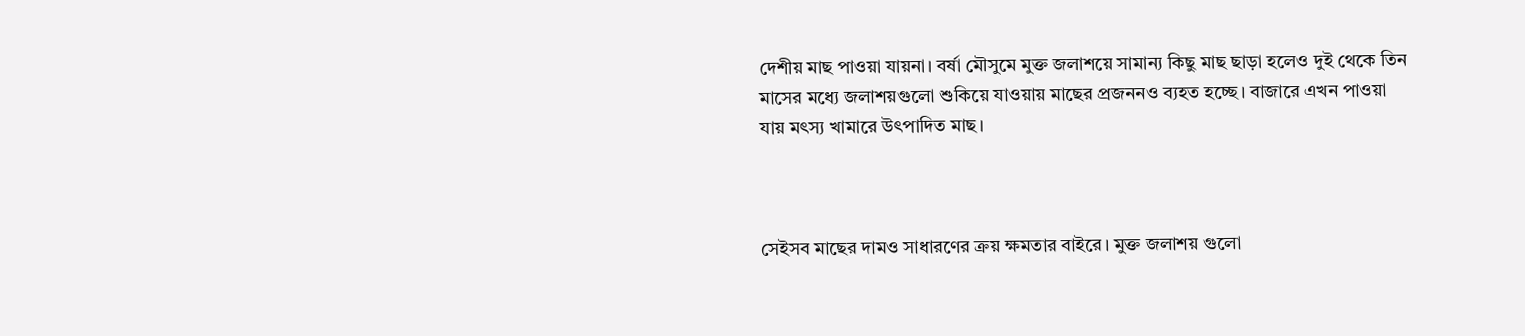দেশীয় মাছ পাওয়া যায়না। বর্ষা মৌসুমে মুক্ত জলাশয়ে সামান্য কিছু মাছ ছাড়া হলেও দুই থেকে তিন মাসের মধ্যে জলাশয়গুলো শুকিয়ে যাওয়ায় মাছের প্রজননও ব্যহত হচ্ছে। বাজারে এখন পাওয়া যায় মৎস্য খামারে উৎপাদিত মাছ।



সেইসব মাছের দামও সাধারণের ক্রয় ক্ষমতার বাইরে। মুক্ত জলাশয় গুলো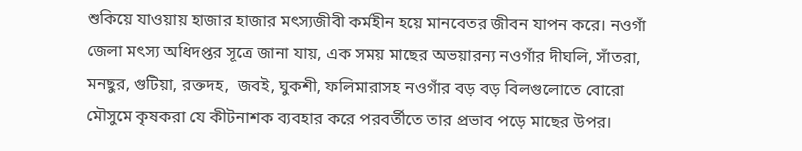শুকিয়ে যাওয়ায় হাজার হাজার মৎস্যজীবী কর্মহীন হয়ে মানবেতর জীবন যাপন করে। নওগাঁ জেলা মৎস্য অধিদপ্তর সূত্রে জানা যায়, এক সময় মাছের অভয়ারন্য নওগাঁর দীঘলি, সাঁতরা, মনছুর, গুটিয়া, রক্তদহ,  জবই, ঘুকশী, ফলিমারাসহ নওগাঁর বড় বড় বিলগুলোতে বোরো মৌসুমে কৃষকরা যে কীটনাশক ব্যবহার করে পরবর্তীতে তার প্রভাব পড়ে মাছের উপর।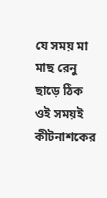যে সময় মা মাছ রেনু ছাড়ে ঠিক ওই সময়ই কীটনাশকের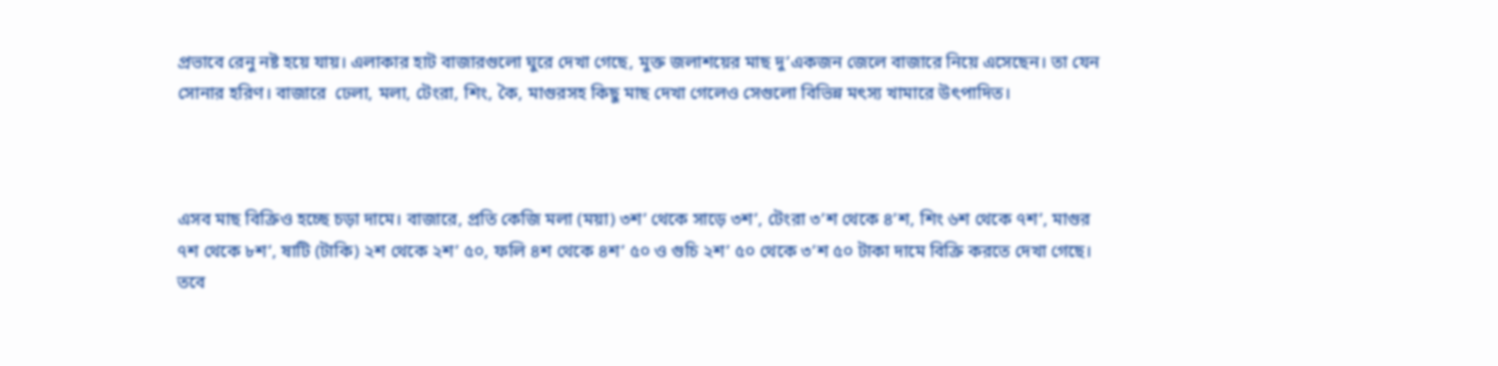প্রভাবে রেনু নষ্ট হয়ে যায়। এলাকার হাট বাজারগুলো ঘুরে দেখা গেছে, মুক্ত জলাশয়ের মাছ দু’একজন জেলে বাজারে নিয়ে এসেছেন। তা যেন সোনার হরিণ। বাজারে  ঢেলা, মলা, টেংরা, শিং, কৈ, মাগুরসহ কিছু মাছ দেখা গেলেও সেগুলো বিভিন্ন মৎস্য খামারে উৎপাদিত।



এসব মাছ বিক্রিও হচ্ছে চড়া দামে। বাজারে, প্রতি কেজি মলা (ময়া) ৩শ’ থেকে সাড়ে ৩শ’, টেংরা ৩’শ থেকে ৪’শ, শিং ৬শ থেকে ৭শ’, মাগুর ৭শ থেকে ৮শ’, ষাটি (টাকি) ২শ থেকে ২শ’ ৫০, ফলি ৪শ থেকে ৪শ’ ৫০ ও গুচি ২শ’ ৫০ থেকে ৩’শ ৫০ টাকা দামে বিক্রি করতে দেখা গেছে। তবে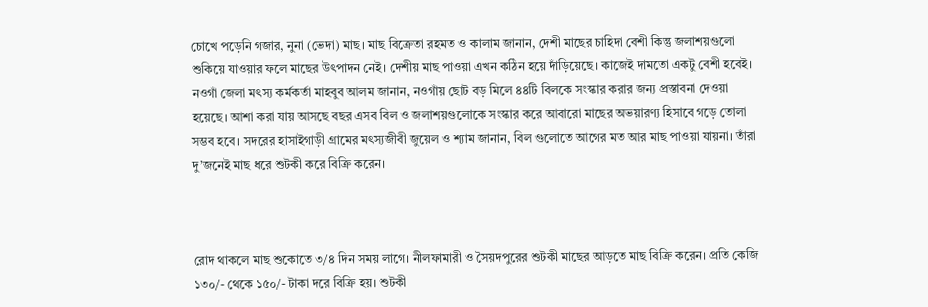চোখে পড়েনি গজার, নুনা (ভেদা) মাছ। মাছ বিক্রেতা রহমত ও কালাম জানান, দেশী মাছের চাহিদা বেশী কিন্তু জলাশয়গুলো শুকিয়ে যাওয়ার ফলে মাছের উৎপাদন নেই। দেশীয় মাছ পাওয়া এখন কঠিন হয়ে দাঁড়িয়েছে। কাজেই দামতো একটু বেশী হবেই। নওগাঁ জেলা মৎস্য কর্মকর্তা মাহবুব আলম জানান, নওগাঁয় ছোট বড় মিলে ৪৪টি বিলকে সংস্কার করার জন্য প্রস্তাবনা দেওয়া হয়েছে। আশা করা যায় আসছে বছর এসব বিল ও জলাশয়গুলোকে সংস্কার করে আবারো মাছের অভয়ারণ্য হিসাবে গড়ে তোলা সম্ভব হবে। সদরের হাসাইগাড়ী গ্রামের মৎস্যজীবী জুয়েল ও শ্যাম জানান, বিল গুলোতে আগের মত আর মাছ পাওয়া যায়না। তাঁরা দু’জনেই মাছ ধরে শুটকী করে বিক্রি করেন।



রোদ থাকলে মাছ শুকোতে ৩/৪ দিন সময় লাগে। নীলফামারী ও সৈয়দপুরের শুটকী মাছের আড়তে মাছ বিক্রি করেন। প্রতি কেজি ১৩০/- থেকে ১৫০/- টাকা দরে বিক্রি হয়। শুটকী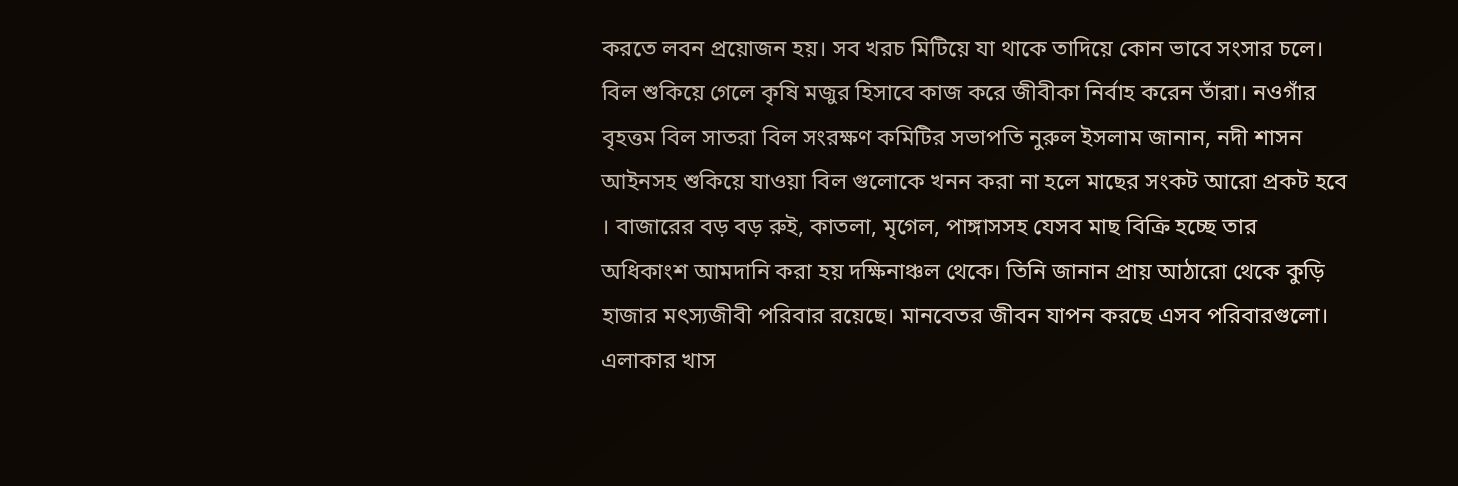করতে লবন প্রয়োজন হয়। সব খরচ মিটিয়ে যা থাকে তাদিয়ে কোন ভাবে সংসার চলে। বিল শুকিয়ে গেলে কৃষি মজুর হিসাবে কাজ করে জীবীকা নির্বাহ করেন তাঁরা। নওগাঁর বৃহত্তম বিল সাতরা বিল সংরক্ষণ কমিটির সভাপতি নুরুল ইসলাম জানান, নদী শাসন আইনসহ শুকিয়ে যাওয়া বিল গুলোকে খনন করা না হলে মাছের সংকট আরো প্রকট হবে । বাজারের বড় বড় রুই, কাতলা, মৃগেল, পাঙ্গাসসহ যেসব মাছ বিক্রি হচ্ছে তার অধিকাংশ আমদানি করা হয় দক্ষিনাঞ্চল থেকে। তিনি জানান প্রায় আঠারো থেকে কুড়ি হাজার মৎস্যজীবী পরিবার রয়েছে। মানবেতর জীবন যাপন করছে এসব পরিবারগুলো। এলাকার খাস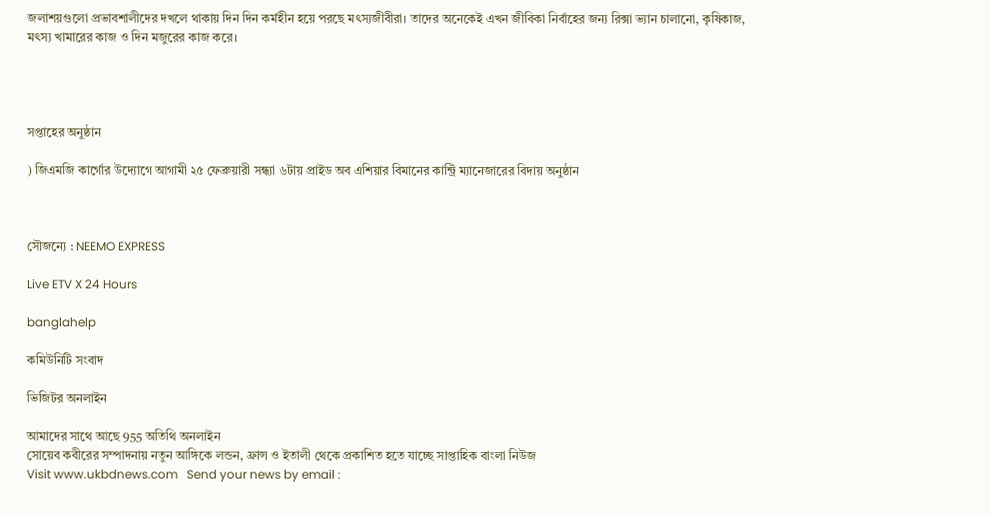জলাশয়গুলো প্রভাবশালীদের দখলে থাকায় দিন দিন কর্মহীন হয়ে পরছে মৎস্যজীবীরা। তাদের অনেকেই এখন জীবিকা নির্বাহের জন্য রিক্সা ভ্যান চালানো, কৃষিকাজ, মৎস্য খামারের কাজ ও দিন মজুরের কাজ করে।




সপ্তাহের অনুষ্ঠান

) জিএমজি কার্গোর উদ্যোগে আগামী ২৫ ফেব্রুয়ারী সন্ধ্যা ৬টায় প্রাইড অব এশিয়ার বিমানের কান্ট্রি ম্যানেজারের বিদায় অনুষ্ঠান



সৌজন্যে : NEEMO EXPRESS

Live ETV X 24 Hours

banglahelp

কমিউনিটি সংবাদ

ভিজিটর অনলাইন

আমাদের সাথে আছে 955 অতিথি অনলাইন
সোয়েব কবীরের সম্পাদনায় নতুন আঙ্গিকে লন্ডন, ফ্রান্স ও ইতালী থেকে প্রকাশিত হতে যাচ্ছে সাপ্তাহিক বাংলা নিউজ
Visit www.ukbdnews.com   Send your news by email :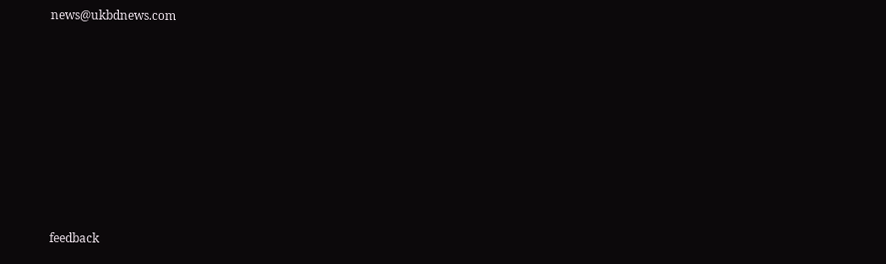news@ukbdnews.com








feedback